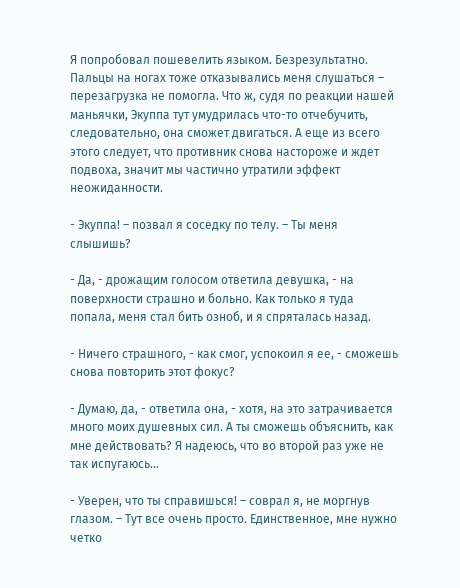Я попробовал пошевелить языком. Безрезультатно. Пальцы на ногах тоже отказывались меня слушаться – перезагрузка не помогла. Что ж, судя по реакции нашей маньячки, Экуппа тут умудрилась что-то отчебучить, следовательно, она сможет двигаться. А еще из всего этого следует, что противник снова настороже и ждет подвоха, значит мы частично утратили эффект неожиданности.

- Экуппа! – позвал я соседку по телу. – Ты меня слышишь?

- Да, - дрожащим голосом ответила девушка, - на поверхности страшно и больно. Как только я туда попала, меня стал бить озноб, и я спряталась назад.

- Ничего страшного, - как смог, успокоил я ее, - сможешь снова повторить этот фокус?

- Думаю, да, - ответила она, - хотя, на это затрачивается много моих душевных сил. А ты сможешь объяснить, как мне действовать? Я надеюсь, что во второй раз уже не так испугаюсь…

- Уверен, что ты справишься! – соврал я, не моргнув глазом. – Тут все очень просто. Единственное, мне нужно четко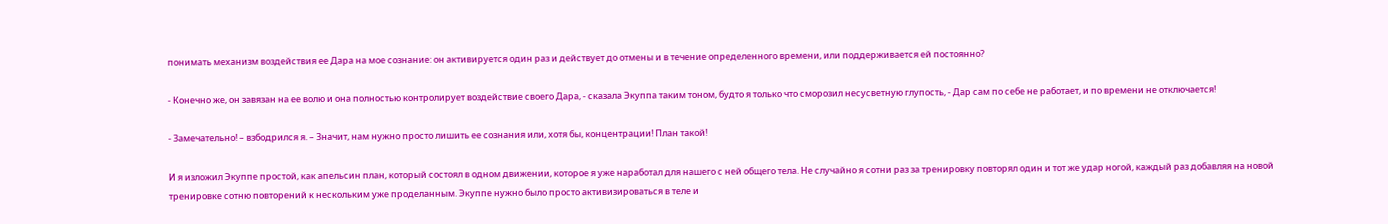понимать механизм воздействия ее Дара на мое сознание: он активируется один раз и действует до отмены и в течение определенного времени, или поддерживается ей постоянно?

- Конечно же, он завязан на ее волю и она полностью контролирует воздействие своего Дара, - сказала Экуппа таким тоном, будто я только что сморозил несусветную глупость, - Дар сам по себе не работает, и по времени не отключается!

- Замечательно! – взбодрился я. – Значит, нам нужно просто лишить ее сознания или, хотя бы, концентрации! План такой!

И я изложил Экуппе простой, как апельсин план, который состоял в одном движении, которое я уже наработал для нашего с ней общего тела. Не случайно я сотни раз за тренировку повторял один и тот же удар ногой, каждый раз добавляя на новой тренировке сотню повторений к нескольким уже проделанным. Экуппе нужно было просто активизироваться в теле и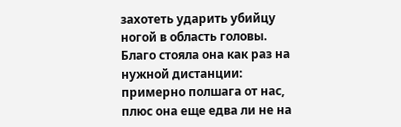захотеть ударить убийцу ногой в область головы. Благо стояла она как раз на нужной дистанции: примерно полшага от нас, плюс она еще едва ли не на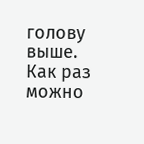голову выше. Как раз можно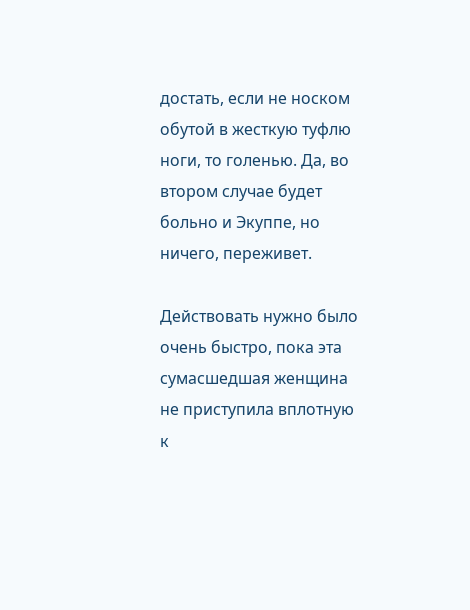достать, если не носком обутой в жесткую туфлю ноги, то голенью. Да, во втором случае будет больно и Экуппе, но ничего, переживет.

Действовать нужно было очень быстро, пока эта сумасшедшая женщина не приступила вплотную к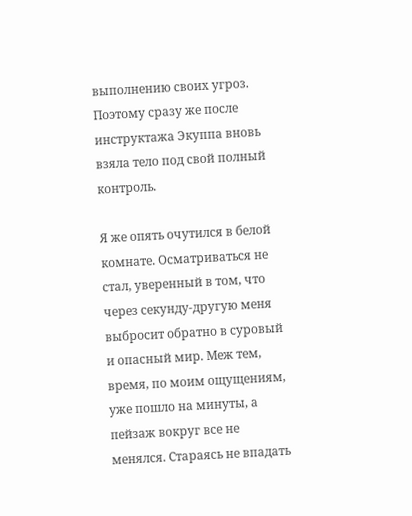выполнению своих угроз. Поэтому сразу же после инструктажа Экуппа вновь взяла тело под свой полный контроль.

Я же опять очутился в белой комнате. Осматриваться не стал, уверенный в том, что через секунду-другую меня выбросит обратно в суровый и опасный мир. Меж тем, время, по моим ощущениям, уже пошло на минуты, а пейзаж вокруг все не менялся. Стараясь не впадать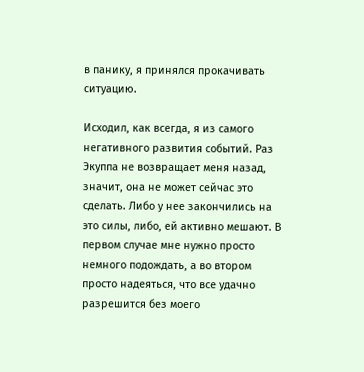в панику, я принялся прокачивать ситуацию.

Исходил, как всегда, я из самого негативного развития событий. Раз Экуппа не возвращает меня назад, значит, она не может сейчас это сделать. Либо у нее закончились на это силы, либо, ей активно мешают. В первом случае мне нужно просто немного подождать, а во втором просто надеяться, что все удачно разрешится без моего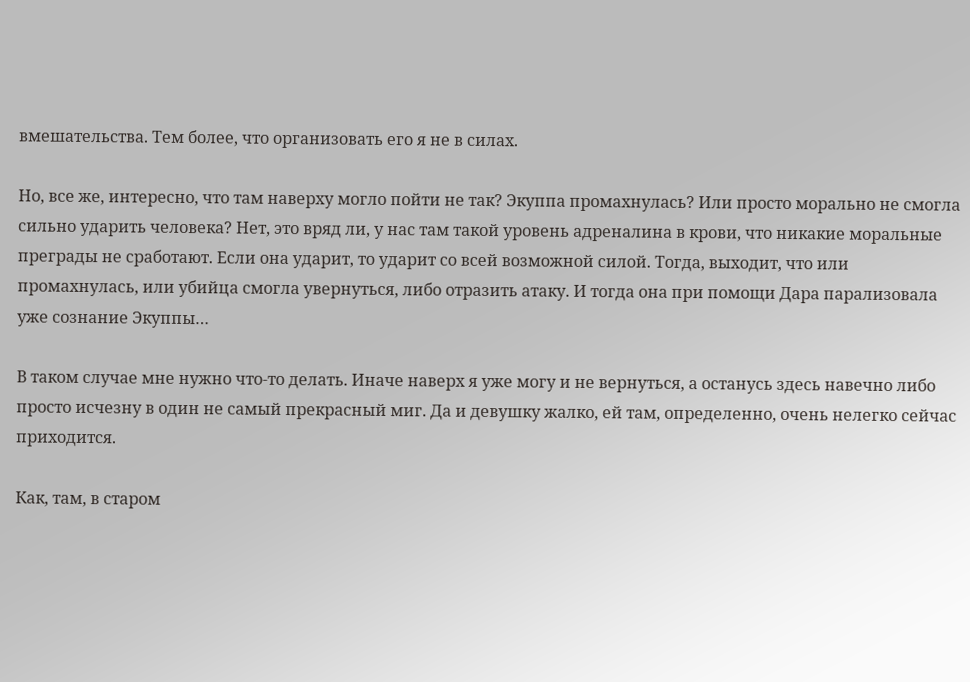вмешательства. Тем более, что организовать его я не в силах.

Но, все же, интересно, что там наверху могло пойти не так? Экуппа промахнулась? Или просто морально не смогла сильно ударить человека? Нет, это вряд ли, у нас там такой уровень адреналина в крови, что никакие моральные преграды не сработают. Если она ударит, то ударит со всей возможной силой. Тогда, выходит, что или промахнулась, или убийца смогла увернуться, либо отразить атаку. И тогда она при помощи Дара парализовала уже сознание Экуппы…

В таком случае мне нужно что-то делать. Иначе наверх я уже могу и не вернуться, а останусь здесь навечно либо просто исчезну в один не самый прекрасный миг. Да и девушку жалко, ей там, определенно, очень нелегко сейчас приходится.

Как, там, в старом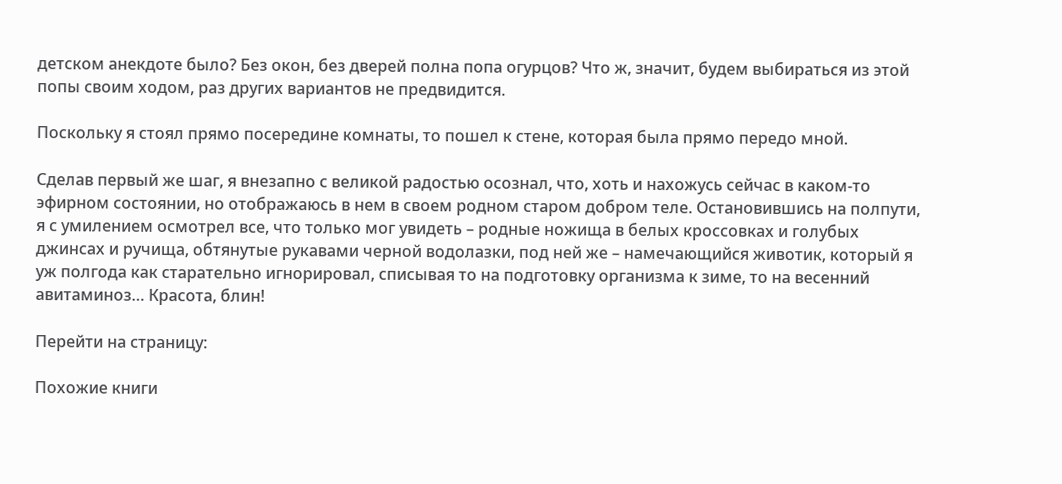детском анекдоте было? Без окон, без дверей полна попа огурцов? Что ж, значит, будем выбираться из этой попы своим ходом, раз других вариантов не предвидится.

Поскольку я стоял прямо посередине комнаты, то пошел к стене, которая была прямо передо мной.

Сделав первый же шаг, я внезапно с великой радостью осознал, что, хоть и нахожусь сейчас в каком-то эфирном состоянии, но отображаюсь в нем в своем родном старом добром теле. Остановившись на полпути, я с умилением осмотрел все, что только мог увидеть – родные ножища в белых кроссовках и голубых джинсах и ручища, обтянутые рукавами черной водолазки, под ней же – намечающийся животик, который я уж полгода как старательно игнорировал, списывая то на подготовку организма к зиме, то на весенний авитаминоз… Красота, блин!

Перейти на страницу:

Похожие книги